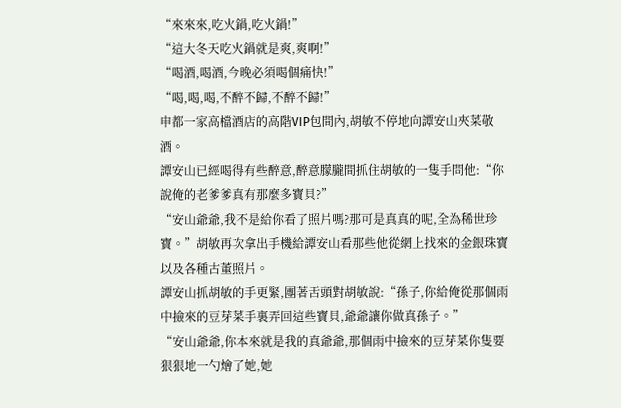“來來來,吃火鍋,吃火鍋!”
“這大冬天吃火鍋就是爽,爽啊!”
“喝酒,喝酒,今晚必須喝個痛快!”
“喝,喝,喝,不醉不歸,不醉不歸!”
申都一家高檔酒店的高階VIP包間內,胡敏不停地向譚安山夾菜敬酒。
譚安山已經喝得有些醉意,醉意朦朧間抓住胡敏的一隻手問他:“你說俺的老爹爹真有那麼多寶貝?”
“安山爺爺,我不是給你看了照片嗎?那可是真真的呢,全為稀世珍寶。”胡敏再次拿出手機給譚安山看那些他從網上找來的金銀珠寶以及各種古董照片。
譚安山抓胡敏的手更緊,團著舌頭對胡敏說:“孫子,你給俺從那個雨中撿來的豆芽菜手裏弄回這些寶貝,爺爺讓你做真孫子。”
“安山爺爺,你本來就是我的真爺爺,那個雨中撿來的豆芽菜你隻要狠狠地一勺燴了她,她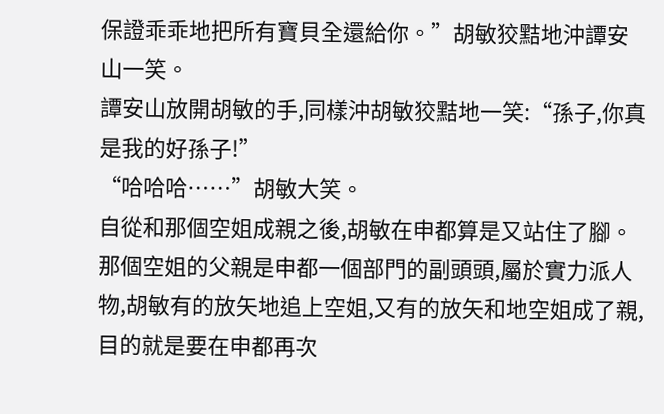保證乖乖地把所有寶貝全還給你。”胡敏狡黠地沖譚安山一笑。
譚安山放開胡敏的手,同樣沖胡敏狡黠地一笑:“孫子,你真是我的好孫子!”
“哈哈哈……”胡敏大笑。
自從和那個空姐成親之後,胡敏在申都算是又站住了腳。
那個空姐的父親是申都一個部門的副頭頭,屬於實力派人物,胡敏有的放矢地追上空姐,又有的放矢和地空姐成了親,目的就是要在申都再次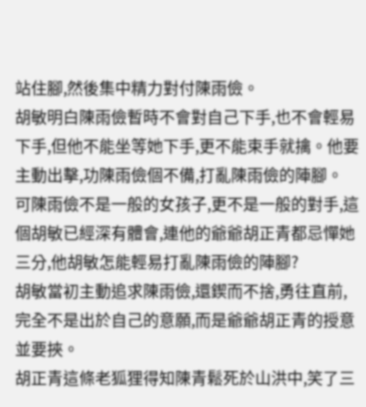站住腳,然後集中精力對付陳雨儉。
胡敏明白陳雨儉暫時不會對自己下手,也不會輕易下手,但他不能坐等她下手,更不能束手就擒。他要主動出擊,功陳雨儉個不備,打亂陳雨儉的陣腳。
可陳雨儉不是一般的女孩子,更不是一般的對手,這個胡敏已經深有體會,連他的爺爺胡正青都忌憚她三分,他胡敏怎能輕易打亂陳雨儉的陣腳?
胡敏當初主動追求陳雨儉,還鍥而不捨,勇往直前,完全不是出於自己的意願,而是爺爺胡正青的授意並要挾。
胡正青這條老狐狸得知陳青鬆死於山洪中,笑了三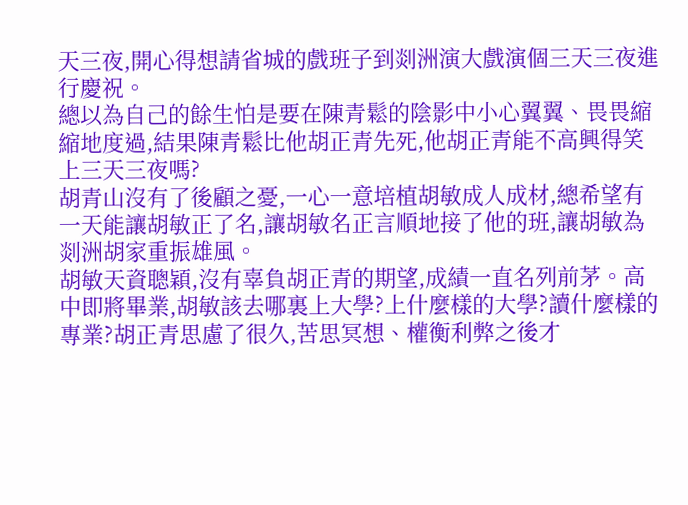天三夜,開心得想請省城的戲班子到剡洲演大戲演個三天三夜進行慶祝。
總以為自己的餘生怕是要在陳青鬆的陰影中小心翼翼、畏畏縮縮地度過,結果陳青鬆比他胡正青先死,他胡正青能不高興得笑上三天三夜嗎?
胡青山沒有了後顧之憂,一心一意培植胡敏成人成材,總希望有一天能讓胡敏正了名,讓胡敏名正言順地接了他的班,讓胡敏為剡洲胡家重振雄風。
胡敏天資聰穎,沒有辜負胡正青的期望,成績一直名列前茅。高中即將畢業,胡敏該去哪裏上大學?上什麼樣的大學?讀什麼樣的專業?胡正青思慮了很久,苦思冥想、權衡利弊之後才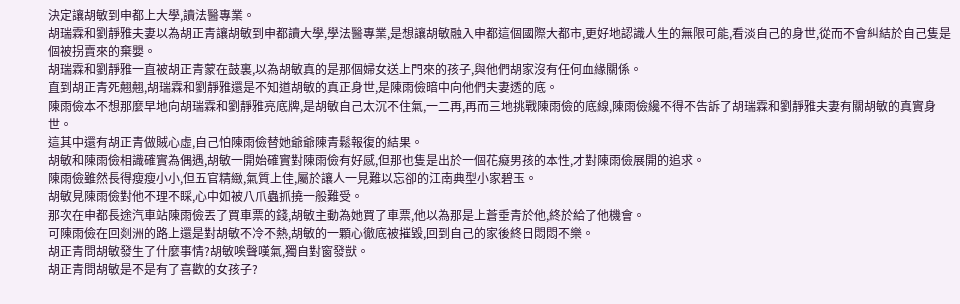決定讓胡敏到申都上大學,讀法醫專業。
胡瑞霖和劉靜雅夫妻以為胡正青讓胡敏到申都讀大學,學法醫專業,是想讓胡敏融入申都這個國際大都市,更好地認識人生的無限可能,看淡自己的身世,從而不會糾結於自己隻是個被拐賣來的棄嬰。
胡瑞霖和劉靜雅一直被胡正青蒙在鼓裏,以為胡敏真的是那個婦女送上門來的孩子,與他們胡家沒有任何血緣關係。
直到胡正青死翹翹,胡瑞霖和劉靜雅還是不知道胡敏的真正身世,是陳雨儉暗中向他們夫妻透的底。
陳雨儉本不想那麼早地向胡瑞霖和劉靜雅亮底牌,是胡敏自己太沉不住氣,一二再,再而三地挑戰陳雨儉的底線,陳雨儉纔不得不告訴了胡瑞霖和劉靜雅夫妻有關胡敏的真實身世。
這其中還有胡正青做賊心虛,自己怕陳雨儉替她爺爺陳青鬆報復的結果。
胡敏和陳雨儉相識確實為偶遇,胡敏一開始確實對陳雨儉有好感,但那也隻是出於一個花癡男孩的本性,才對陳雨儉展開的追求。
陳雨儉雖然長得瘦瘦小小,但五官精緻,氣質上佳,屬於讓人一見難以忘卻的江南典型小家碧玉。
胡敏見陳雨儉對他不理不睬,心中如被八爪蟲抓撓一般難受。
那次在申都長途汽車站陳雨儉丟了買車票的錢,胡敏主動為她買了車票,他以為那是上蒼垂青於他,終於給了他機會。
可陳雨儉在回剡洲的路上還是對胡敏不冷不熱,胡敏的一顆心徹底被摧毀,回到自己的家後終日悶悶不樂。
胡正青問胡敏發生了什麼事情?胡敏唉聲嘆氣,獨自對窗發獃。
胡正青問胡敏是不是有了喜歡的女孩子?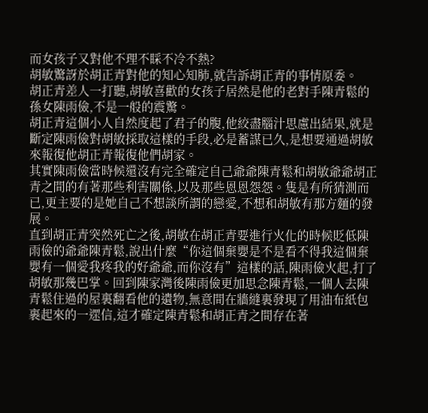而女孩子又對他不理不睬不冷不熱?
胡敏驚訝於胡正青對他的知心知肺,就告訴胡正青的事情原委。
胡正青差人一打聽,胡敏喜歡的女孩子居然是他的老對手陳青鬆的孫女陳雨儉,不是一般的震驚。
胡正青這個小人自然度起了君子的腹,他絞盡腦汁思慮出結果,就是斷定陳雨儉對胡敏採取這樣的手段,必是蓄謀已久,是想要通過胡敏來報復他胡正青報復他們胡家。
其實陳雨儉當時候還沒有完全確定自己爺爺陳青鬆和胡敏爺爺胡正青之間的有著那些利害關係,以及那些恩恩怨怨。隻是有所猜測而已,更主要的是她自己不想談所謂的戀愛,不想和胡敏有那方麵的發展。
直到胡正青突然死亡之後,胡敏在胡正青要進行火化的時候貶低陳雨儉的爺爺陳青鬆,說出什麼“你這個棄嬰是不是看不得我這個棄嬰有一個愛我疼我的好爺爺,而你沒有”這樣的話,陳雨儉火起,打了胡敏那幾巴掌。回到陳家灣後陳雨儉更加思念陳青鬆,一個人去陳青鬆住過的屋裏翻看他的遺物,無意間在牆縫裏發現了用油布紙包裹起來的一遝信,這才確定陳青鬆和胡正青之間存在著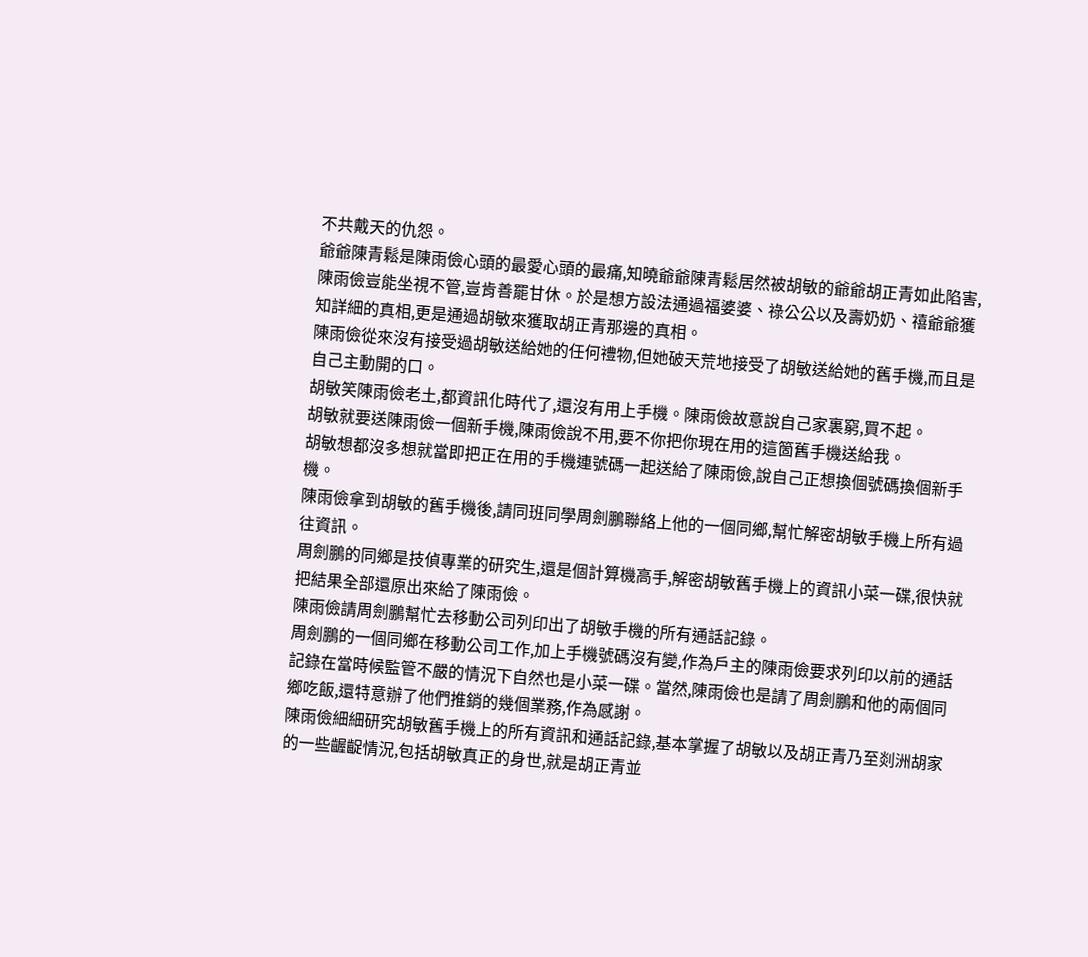不共戴天的仇怨。
爺爺陳青鬆是陳雨儉心頭的最愛心頭的最痛,知曉爺爺陳青鬆居然被胡敏的爺爺胡正青如此陷害,陳雨儉豈能坐視不管,豈肯善罷甘休。於是想方設法通過福婆婆、祿公公以及壽奶奶、禧爺爺獲知詳細的真相,更是通過胡敏來獲取胡正青那邊的真相。
陳雨儉從來沒有接受過胡敏送給她的任何禮物,但她破天荒地接受了胡敏送給她的舊手機,而且是自己主動開的口。
胡敏笑陳雨儉老土,都資訊化時代了,還沒有用上手機。陳雨儉故意說自己家裏窮,買不起。
胡敏就要送陳雨儉一個新手機,陳雨儉說不用,要不你把你現在用的這箇舊手機送給我。
胡敏想都沒多想就當即把正在用的手機連號碼一起送給了陳雨儉,說自己正想換個號碼換個新手機。
陳雨儉拿到胡敏的舊手機後,請同班同學周劍鵬聯絡上他的一個同鄉,幫忙解密胡敏手機上所有過往資訊。
周劍鵬的同鄉是技偵專業的研究生,還是個計算機高手,解密胡敏舊手機上的資訊小菜一碟,很快就把結果全部還原出來給了陳雨儉。
陳雨儉請周劍鵬幫忙去移動公司列印出了胡敏手機的所有通話記錄。
周劍鵬的一個同鄉在移動公司工作,加上手機號碼沒有變,作為戶主的陳雨儉要求列印以前的通話記錄在當時候監管不嚴的情況下自然也是小菜一碟。當然,陳雨儉也是請了周劍鵬和他的兩個同鄉吃飯,還特意辦了他們推銷的幾個業務,作為感謝。
陳雨儉細細研究胡敏舊手機上的所有資訊和通話記錄,基本掌握了胡敏以及胡正青乃至剡洲胡家的一些齷齪情況,包括胡敏真正的身世,就是胡正青並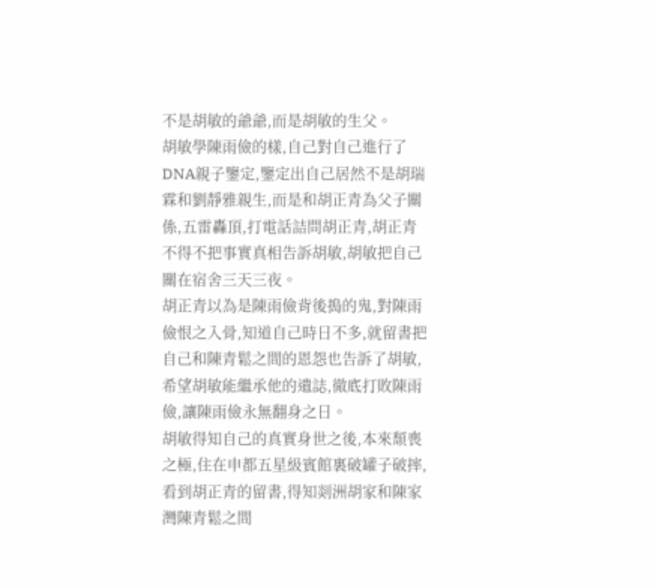不是胡敏的爺爺,而是胡敏的生父。
胡敏學陳雨儉的樣,自己對自己進行了DNA親子鑒定,鑒定出自己居然不是胡瑞霖和劉靜雅親生,而是和胡正青為父子關係,五雷轟頂,打電話詰問胡正青,胡正青不得不把事實真相告訴胡敏,胡敏把自己關在宿舍三天三夜。
胡正青以為是陳雨儉背後搗的鬼,對陳雨儉恨之入骨,知道自己時日不多,就留書把自己和陳青鬆之間的恩怨也告訴了胡敏,希望胡敏能繼承他的遺誌,徹底打敗陳雨儉,讓陳雨儉永無翻身之日。
胡敏得知自己的真實身世之後,本來頹喪之極,住在申都五星級賓館裏破罐子破摔,看到胡正青的留書,得知剡洲胡家和陳家灣陳青鬆之間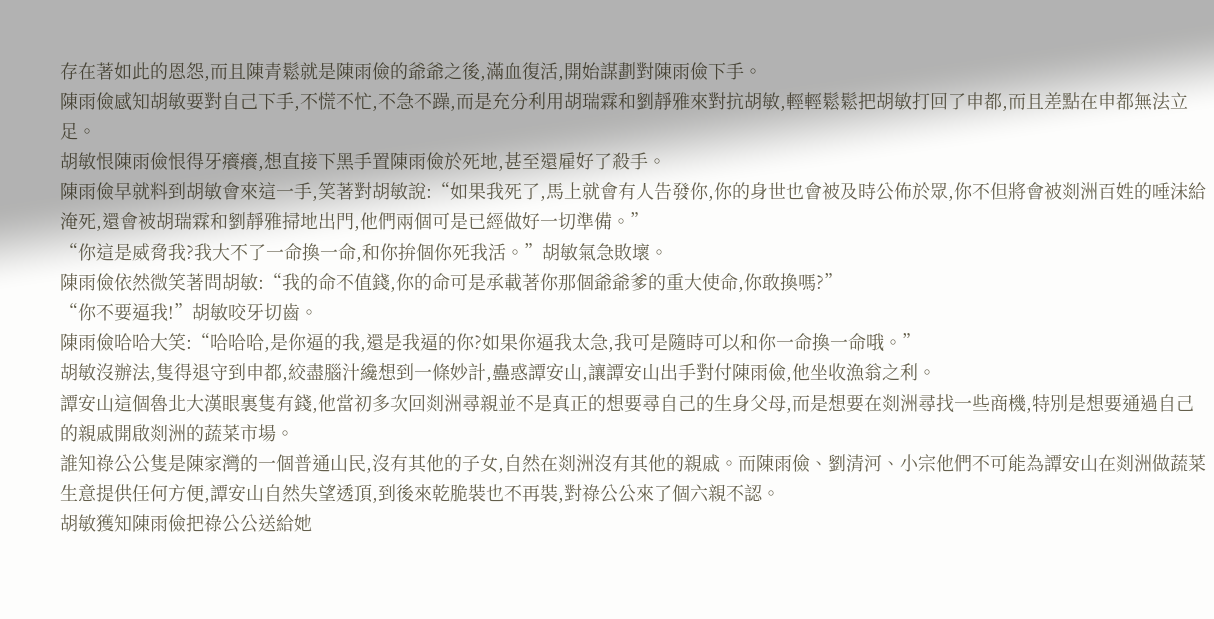存在著如此的恩怨,而且陳青鬆就是陳雨儉的爺爺之後,滿血復活,開始謀劃對陳雨儉下手。
陳雨儉感知胡敏要對自己下手,不慌不忙,不急不躁,而是充分利用胡瑞霖和劉靜雅來對抗胡敏,輕輕鬆鬆把胡敏打回了申都,而且差點在申都無法立足。
胡敏恨陳雨儉恨得牙癢癢,想直接下黑手置陳雨儉於死地,甚至還雇好了殺手。
陳雨儉早就料到胡敏會來這一手,笑著對胡敏說:“如果我死了,馬上就會有人告發你,你的身世也會被及時公佈於眾,你不但將會被剡洲百姓的唾沫給淹死,還會被胡瑞霖和劉靜雅掃地出門,他們兩個可是已經做好一切準備。”
“你這是威脅我?我大不了一命換一命,和你拚個你死我活。”胡敏氣急敗壞。
陳雨儉依然微笑著問胡敏:“我的命不值錢,你的命可是承載著你那個爺爺爹的重大使命,你敢換嗎?”
“你不要逼我!”胡敏咬牙切齒。
陳雨儉哈哈大笑:“哈哈哈,是你逼的我,還是我逼的你?如果你逼我太急,我可是隨時可以和你一命換一命哦。”
胡敏沒辦法,隻得退守到申都,絞盡腦汁纔想到一條妙計,蠱惑譚安山,讓譚安山出手對付陳雨儉,他坐收漁翁之利。
譚安山這個魯北大漢眼裏隻有錢,他當初多次回剡洲尋親並不是真正的想要尋自己的生身父母,而是想要在剡洲尋找一些商機,特別是想要通過自己的親戚開啟剡洲的蔬菜市場。
誰知祿公公隻是陳家灣的一個普通山民,沒有其他的子女,自然在剡洲沒有其他的親戚。而陳雨儉、劉清河、小宗他們不可能為譚安山在剡洲做蔬菜生意提供任何方便,譚安山自然失望透頂,到後來乾脆裝也不再裝,對祿公公來了個六親不認。
胡敏獲知陳雨儉把祿公公送給她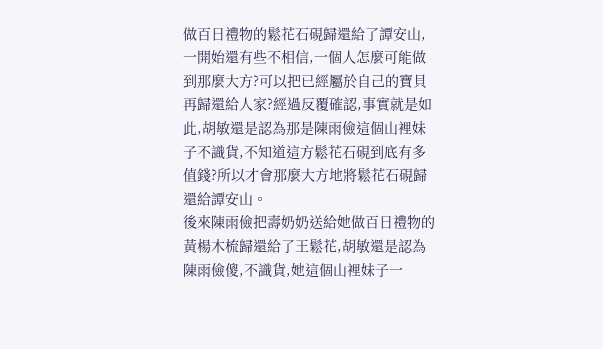做百日禮物的鬆花石硯歸還給了譚安山,一開始還有些不相信,一個人怎麼可能做到那麼大方?可以把已經屬於自己的寶貝再歸還給人家?經過反覆確認,事實就是如此,胡敏還是認為那是陳雨儉這個山裡妹子不識貨,不知道這方鬆花石硯到底有多值錢?所以才會那麼大方地將鬆花石硯歸還給譚安山。
後來陳雨儉把壽奶奶送給她做百日禮物的黃楊木梳歸還給了王鬆花,胡敏還是認為陳雨儉傻,不識貨,她這個山裡妹子一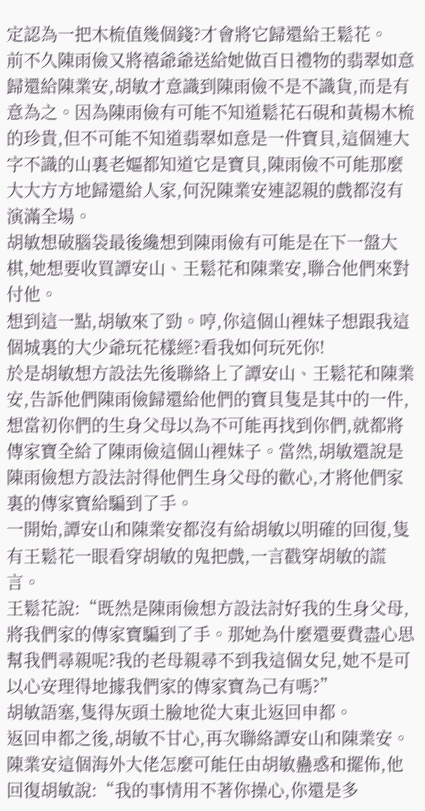定認為一把木梳值幾個錢?才會將它歸還給王鬆花。
前不久陳雨儉又將禧爺爺送給她做百日禮物的翡翠如意歸還給陳業安,胡敏才意識到陳雨儉不是不識貨,而是有意為之。因為陳雨儉有可能不知道鬆花石硯和黃楊木梳的珍貴,但不可能不知道翡翠如意是一件寶貝,這個連大字不識的山裏老嫗都知道它是寶貝,陳雨儉不可能那麼大大方方地歸還給人家,何況陳業安連認親的戲都沒有演滿全場。
胡敏想破腦袋最後纔想到陳雨儉有可能是在下一盤大棋,她想要收買譚安山、王鬆花和陳業安,聯合他們來對付他。
想到這一點,胡敏來了勁。哼,你這個山裡妹子想跟我這個城裏的大少爺玩花樣經?看我如何玩死你!
於是胡敏想方設法先後聯絡上了譚安山、王鬆花和陳業安,告訴他們陳雨儉歸還給他們的寶貝隻是其中的一件,想當初你們的生身父母以為不可能再找到你們,就都將傳家寶全給了陳雨儉這個山裡妹子。當然,胡敏還說是陳雨儉想方設法討得他們生身父母的歡心,才將他們家裏的傳家寶給騙到了手。
一開始,譚安山和陳業安都沒有給胡敏以明確的回復,隻有王鬆花一眼看穿胡敏的鬼把戲,一言戳穿胡敏的謊言。
王鬆花說:“既然是陳雨儉想方設法討好我的生身父母,將我們家的傳家寶騙到了手。那她為什麼還要費盡心思幫我們尋親呢?我的老母親尋不到我這個女兒,她不是可以心安理得地據我們家的傳家寶為己有嗎?”
胡敏語塞,隻得灰頭土臉地從大東北返回申都。
返回申都之後,胡敏不甘心,再次聯絡譚安山和陳業安。
陳業安這個海外大佬怎麼可能任由胡敏蠱惑和擺佈,他回復胡敏說:“我的事情用不著你操心,你還是多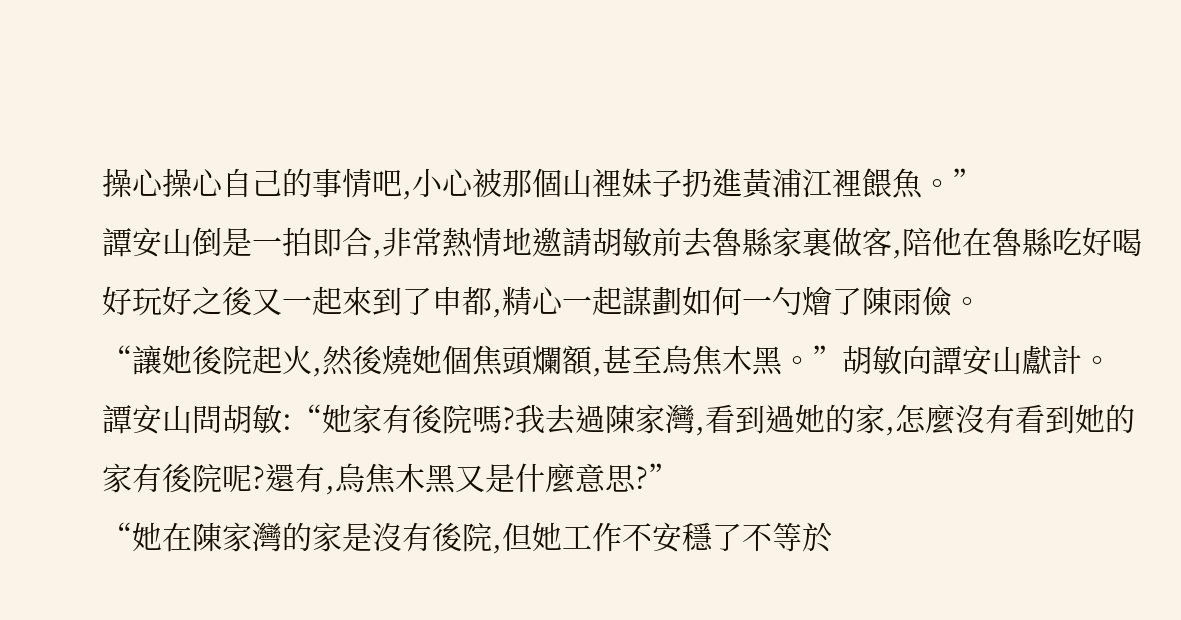操心操心自己的事情吧,小心被那個山裡妹子扔進黃浦江裡餵魚。”
譚安山倒是一拍即合,非常熱情地邀請胡敏前去魯縣家裏做客,陪他在魯縣吃好喝好玩好之後又一起來到了申都,精心一起謀劃如何一勺燴了陳雨儉。
“讓她後院起火,然後燒她個焦頭爛額,甚至烏焦木黑。”胡敏向譚安山獻計。
譚安山問胡敏:“她家有後院嗎?我去過陳家灣,看到過她的家,怎麼沒有看到她的家有後院呢?還有,烏焦木黑又是什麼意思?”
“她在陳家灣的家是沒有後院,但她工作不安穩了不等於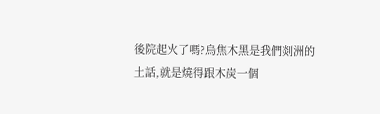後院起火了嗎?烏焦木黑是我們剡洲的土話,就是燒得跟木炭一個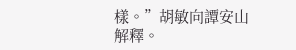樣。”胡敏向譚安山解釋。